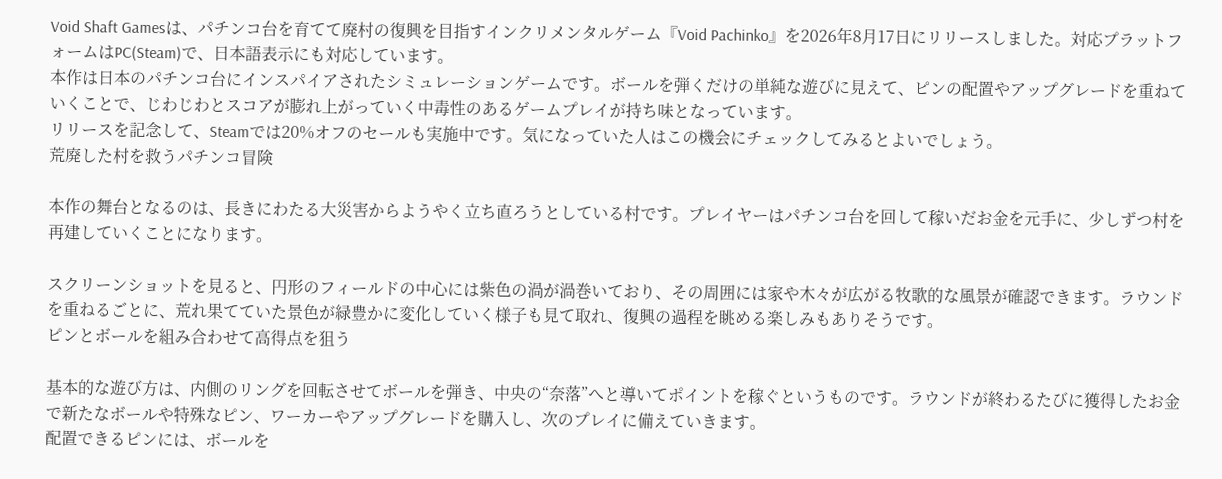Void Shaft Gamesは、パチンコ台を育てて廃村の復興を目指すインクリメンタルゲーム『Void Pachinko』を2026年8月17日にリリースしました。対応プラットフォームはPC(Steam)で、日本語表示にも対応しています。
本作は日本のパチンコ台にインスパイアされたシミュレーションゲームです。ボールを弾くだけの単純な遊びに見えて、ピンの配置やアップグレードを重ねていくことで、じわじわとスコアが膨れ上がっていく中毒性のあるゲームプレイが持ち味となっています。
リリースを記念して、Steamでは20%オフのセールも実施中です。気になっていた人はこの機会にチェックしてみるとよいでしょう。
荒廃した村を救うパチンコ冒険

本作の舞台となるのは、長きにわたる大災害からようやく立ち直ろうとしている村です。プレイヤーはパチンコ台を回して稼いだお金を元手に、少しずつ村を再建していくことになります。

スクリーンショットを見ると、円形のフィールドの中心には紫色の渦が渦巻いており、その周囲には家や木々が広がる牧歌的な風景が確認できます。ラウンドを重ねるごとに、荒れ果てていた景色が緑豊かに変化していく様子も見て取れ、復興の過程を眺める楽しみもありそうです。
ピンとボールを組み合わせて高得点を狙う

基本的な遊び方は、内側のリングを回転させてボールを弾き、中央の“奈落”へと導いてポイントを稼ぐというものです。ラウンドが終わるたびに獲得したお金で新たなボールや特殊なピン、ワーカーやアップグレードを購入し、次のプレイに備えていきます。
配置できるピンには、ボールを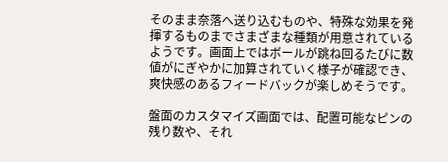そのまま奈落へ送り込むものや、特殊な効果を発揮するものまでさまざまな種類が用意されているようです。画面上ではボールが跳ね回るたびに数値がにぎやかに加算されていく様子が確認でき、爽快感のあるフィードバックが楽しめそうです。

盤面のカスタマイズ画面では、配置可能なピンの残り数や、それ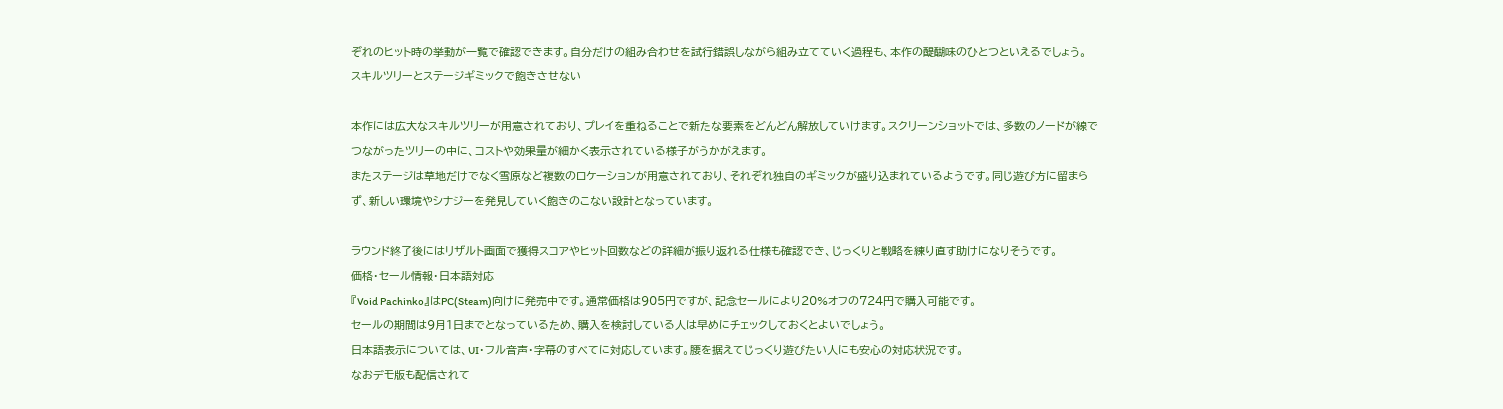ぞれのヒット時の挙動が一覧で確認できます。自分だけの組み合わせを試行錯誤しながら組み立てていく過程も、本作の醍醐味のひとつといえるでしょう。
スキルツリーとステージギミックで飽きさせない

本作には広大なスキルツリーが用意されており、プレイを重ねることで新たな要素をどんどん解放していけます。スクリーンショットでは、多数のノードが線でつながったツリーの中に、コストや効果量が細かく表示されている様子がうかがえます。
またステージは草地だけでなく雪原など複数のロケーションが用意されており、それぞれ独自のギミックが盛り込まれているようです。同じ遊び方に留まらず、新しい環境やシナジーを発見していく飽きのこない設計となっています。

ラウンド終了後にはリザルト画面で獲得スコアやヒット回数などの詳細が振り返れる仕様も確認でき、じっくりと戦略を練り直す助けになりそうです。
価格・セール情報・日本語対応
『Void Pachinko』はPC(Steam)向けに発売中です。通常価格は905円ですが、記念セールにより20%オフの724円で購入可能です。
セールの期間は9月1日までとなっているため、購入を検討している人は早めにチェックしておくとよいでしょう。
日本語表示については、UI・フル音声・字幕のすべてに対応しています。腰を据えてじっくり遊びたい人にも安心の対応状況です。
なおデモ版も配信されて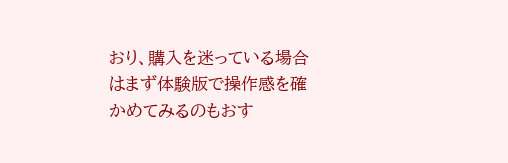おり、購入を迷っている場合はまず体験版で操作感を確かめてみるのもおす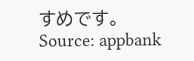すめです。
Source: appbank